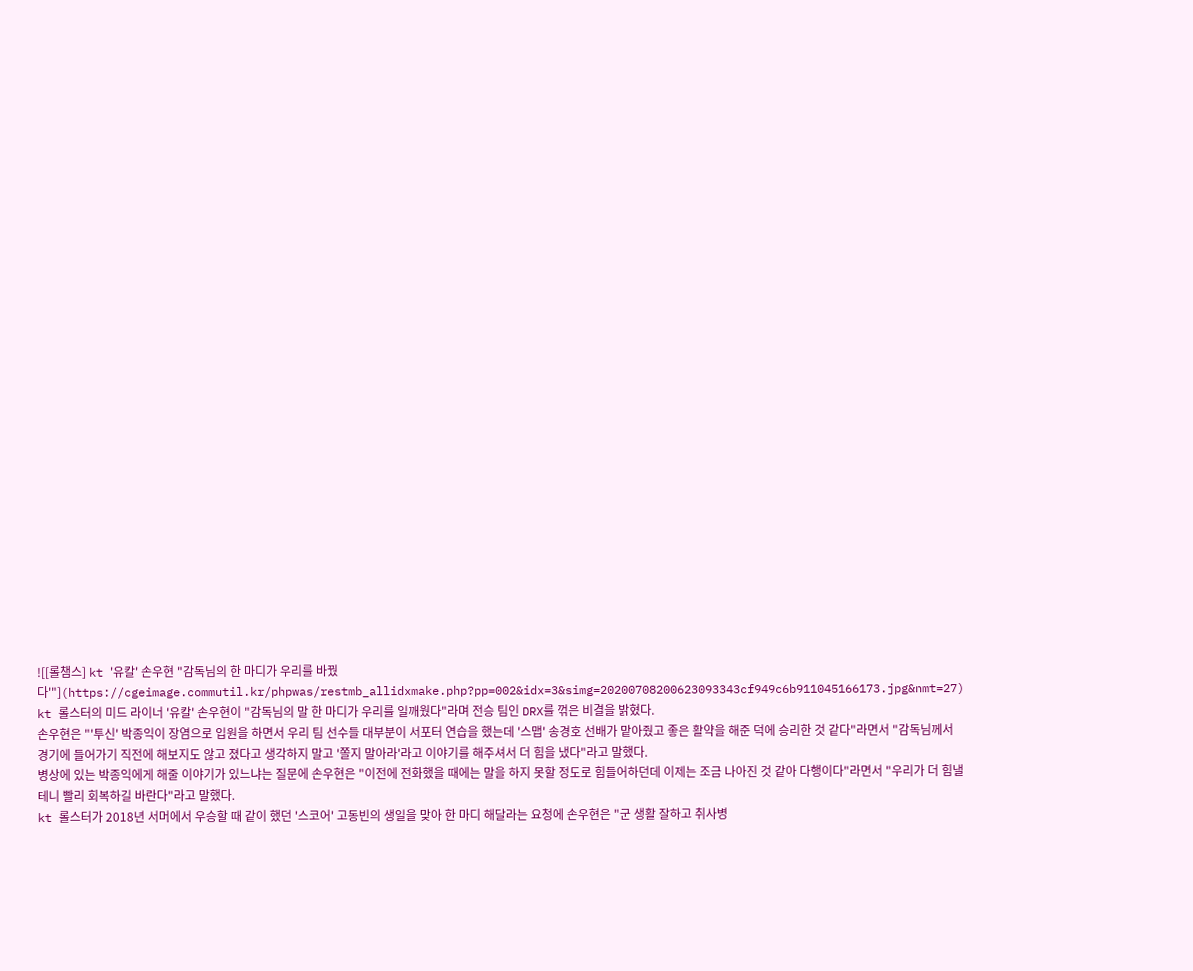![[롤챔스] kt '유칼' 손우현 "감독님의 한 마디가 우리를 바꿨다'"](https://cgeimage.commutil.kr/phpwas/restmb_allidxmake.php?pp=002&idx=3&simg=20200708200623093343cf949c6b911045166173.jpg&nmt=27)
kt 롤스터의 미드 라이너 '유칼' 손우현이 "감독님의 말 한 마디가 우리를 일깨웠다"라며 전승 팀인 DRX를 꺾은 비결을 밝혔다.
손우현은 "'투신' 박종익이 장염으로 입원을 하면서 우리 팀 선수들 대부분이 서포터 연습을 했는데 '스맵' 송경호 선배가 맡아줬고 좋은 활약을 해준 덕에 승리한 것 같다"라면서 "감독님께서 경기에 들어가기 직전에 해보지도 않고 졌다고 생각하지 말고 '쫄지 말아라'라고 이야기를 해주셔서 더 힘을 냈다"라고 말했다.
병상에 있는 박종익에게 해줄 이야기가 있느냐는 질문에 손우현은 "이전에 전화했을 때에는 말을 하지 못할 정도로 힘들어하던데 이제는 조금 나아진 것 같아 다행이다"라면서 "우리가 더 힘낼테니 빨리 회복하길 바란다"라고 말했다.
kt 롤스터가 2018년 서머에서 우승할 때 같이 했던 '스코어' 고동빈의 생일을 맞아 한 마디 해달라는 요청에 손우현은 "군 생활 잘하고 취사병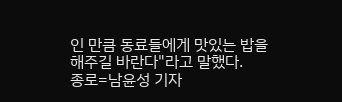인 만큼 동료들에게 맛있는 밥을 해주길 바란다"라고 말했다.
종로=남윤성 기자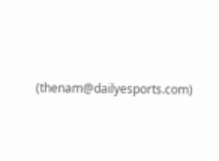(thenam@dailyesports.com)